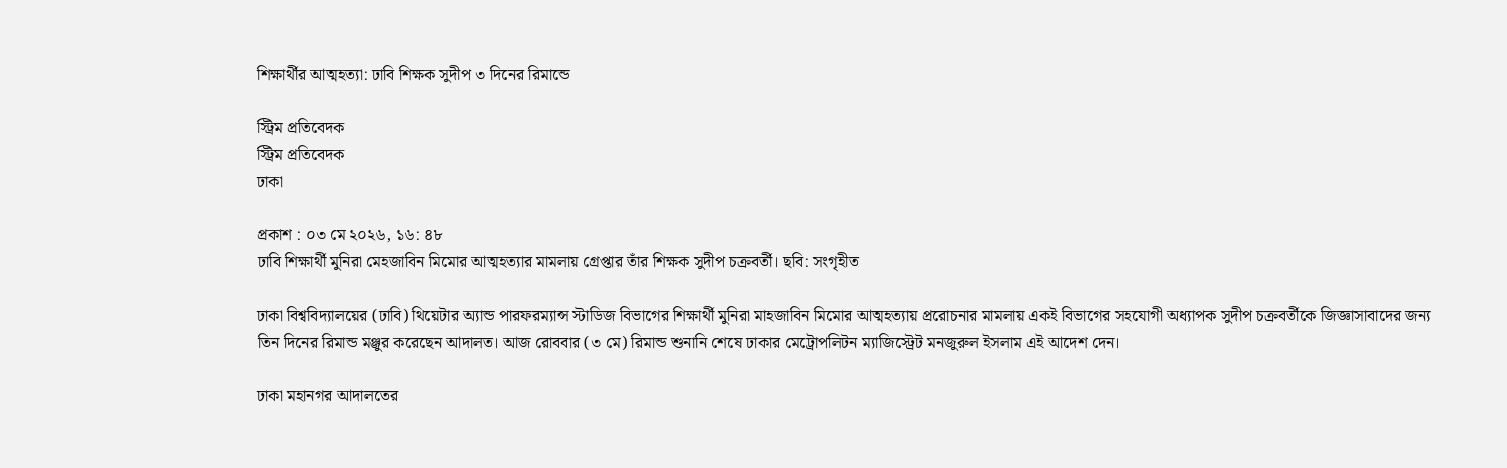শিক্ষার্থীর আত্মহত্যা: ঢাবি শিক্ষক সুদীপ ৩ দিনের রিমান্ডে

স্ট্রিম প্রতিবেদক
স্ট্রিম প্রতিবেদক
ঢাকা

প্রকাশ : ০৩ মে ২০২৬, ১৬: ৪৮
ঢাবি শিক্ষার্থী মুনিরা মেহজাবিন মিমোর আত্মহত্যার মামলায় গ্রেপ্তার তাঁর শিক্ষক সুদীপ চক্রবর্তী। ছবি: সংগৃহীত

ঢাকা বিশ্ববিদ্যালয়ের (ঢাবি) থিয়েটার অ্যান্ড পারফরম্যান্স স্টাডিজ বিভাগের শিক্ষার্থী মুনিরা মাহজাবিন মিমোর আত্মহত্যায় প্ররোচনার মামলায় একই বিভাগের সহযোগী অধ্যাপক সুদীপ চক্রবর্তীকে জিজ্ঞাসাবাদের জন্য তিন দিনের রিমান্ড মঞ্জুর করেছেন আদালত। আজ রোববার (৩ মে) রিমান্ড শুনানি শেষে ঢাকার মেট্রোপলিটন ম্যাজিস্ট্রেট মনজুরুল ইসলাম এই আদেশ দেন।

ঢাকা মহানগর আদালতের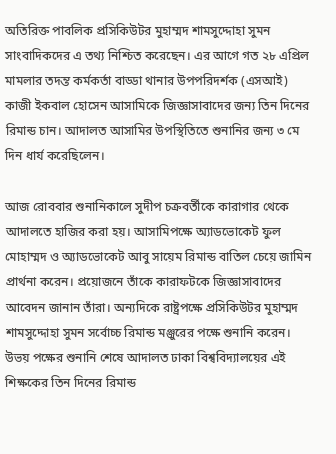অতিরিক্ত পাবলিক প্রসিকিউটর মুহাম্মদ শামসুদ্দোহা সুমন সাংবাদিকদের এ তথ্য নিশ্চিত করেছেন। এর আগে গত ২৮ এপ্রিল মামলার তদন্ত কর্মকর্তা বাড্ডা থানার উপপরিদর্শক (এসআই) কাজী ইকবাল হোসেন আসামিকে জিজ্ঞাসাবাদের জন্য তিন দিনের রিমান্ড চান। আদালত আসামির উপস্থিতিতে শুনানির জন্য ৩ মে দিন ধার্য করেছিলেন।

আজ রোববার শুনানিকালে সুদীপ চক্রবর্তীকে কারাগার থেকে আদালতে হাজির করা হয়। আসামিপক্ষে অ্যাডভোকেট ফুল মোহাম্মদ ও অ্যাডভোকেট আবু সায়েম রিমান্ড বাতিল চেয়ে জামিন প্রার্থনা করেন। প্রয়োজনে তাঁকে কারাফটকে জিজ্ঞাসাবাদের আবেদন জানান তাঁরা। অন্যদিকে রাষ্ট্রপক্ষে প্রসিকিউটর মুহাম্মদ শামসুদ্দোহা সুমন সর্বোচ্চ রিমান্ড মঞ্জুরের পক্ষে শুনানি করেন। উভয় পক্ষের শুনানি শেষে আদালত ঢাকা বিশ্ববিদ্যালয়ের এই শিক্ষকের তিন দিনের রিমান্ড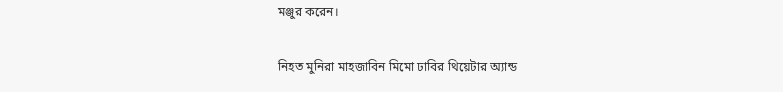মঞ্জুর করেন।

নিহত মুনিরা মাহজাবিন মিমো ঢাবির থিয়েটার অ্যান্ড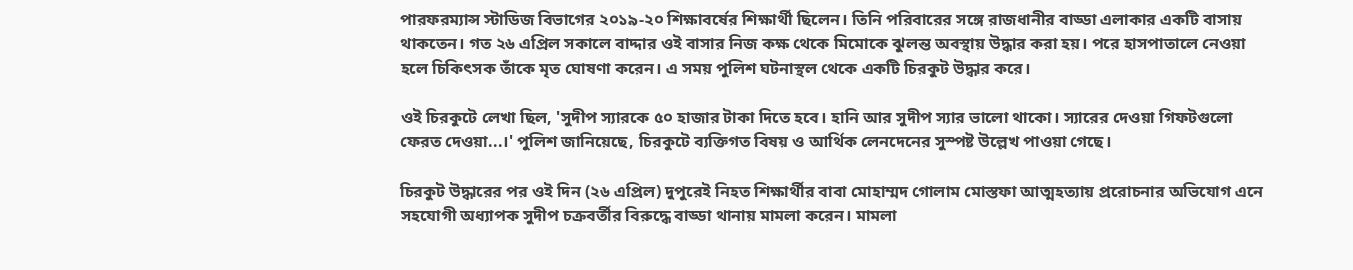পারফরম্যান্স স্টাডিজ বিভাগের ২০১৯-২০ শিক্ষাবর্ষের শিক্ষার্থী ছিলেন। তিনি পরিবারের সঙ্গে রাজধানীর বাড্ডা এলাকার একটি বাসায় থাকতেন। গত ২৬ এপ্রিল সকালে বাদ্দার ওই বাসার নিজ কক্ষ থেকে মিমোকে ঝুলন্ত অবস্থায় উদ্ধার করা হয়। পরে হাসপাতালে নেওয়া হলে চিকিৎসক তাঁকে মৃত ঘোষণা করেন। এ সময় পুলিশ ঘটনাস্থল থেকে একটি চিরকুট উদ্ধার করে।

ওই চিরকুটে লেখা ছিল, 'সুদীপ স্যারকে ৫০ হাজার টাকা দিতে হবে। হানি আর সুদীপ স্যার ভালো থাকো। স্যারের দেওয়া গিফটগুলো ফেরত দেওয়া...।' পুলিশ জানিয়েছে, চিরকুটে ব্যক্তিগত বিষয় ও আর্থিক লেনদেনের সুস্পষ্ট উল্লেখ পাওয়া গেছে।

চিরকুট উদ্ধারের পর ওই দিন (২৬ এপ্রিল) দুপুরেই নিহত শিক্ষার্থীর বাবা মোহাম্মদ গোলাম মোস্তফা আত্মহত্যায় প্ররোচনার অভিযোগ এনে সহযোগী অধ্যাপক সুদীপ চক্রবর্তীর বিরুদ্ধে বাড্ডা থানায় মামলা করেন। মামলা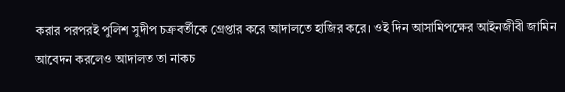করার পরপরই পুলিশ সুদীপ চক্রবর্তীকে গ্রেপ্তার করে আদালতে হাজির করে। ওই দিন আসামিপক্ষের আইনজীবী জামিন আবেদন করলেও আদালত তা নাকচ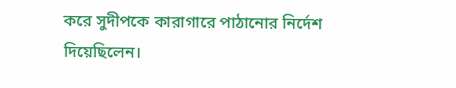করে সুদীপকে কারাগারে পাঠানোর নির্দেশ দিয়েছিলেন।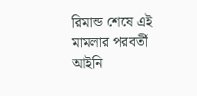রিমান্ড শেষে এই মামলার পরবর্তী আইনি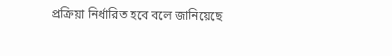প্রক্রিয়া নির্ধারিত হবে বলে জানিয়েছে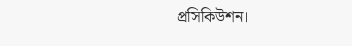প্রসিকিউশন।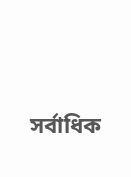সর্বাধিক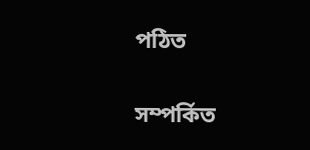পঠিত

সম্পর্কিত